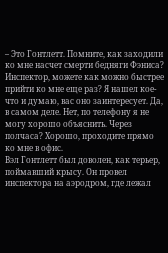– Это Гонтлетт. Помните, как заходили ко мне насчет смерти бедняги Фэниса? Инспектор, можете как можно быстрее прийти ко мне еще раз? Я нашел кое-что и думаю, вас оно заинтересует. Да, в самом деле. Нет, по телефону я не могу хорошо объяснить. Через полчаса? Хорошо, проходите прямо ко мне в офис.
Вэл Гонтлетт был доволен, как терьер, поймавший крысу. Он провел инспектора на аэродром, где лежал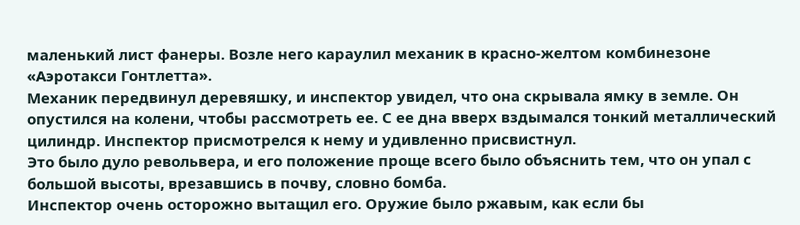маленький лист фанеры. Возле него караулил механик в красно-желтом комбинезоне «Аэротакси Гонтлетта».
Механик передвинул деревяшку, и инспектор увидел, что она скрывала ямку в земле. Он опустился на колени, чтобы рассмотреть ее. С ее дна вверх вздымался тонкий металлический цилиндр. Инспектор присмотрелся к нему и удивленно присвистнул.
Это было дуло револьвера, и его положение проще всего было объяснить тем, что он упал с большой высоты, врезавшись в почву, словно бомба.
Инспектор очень осторожно вытащил его. Оружие было ржавым, как если бы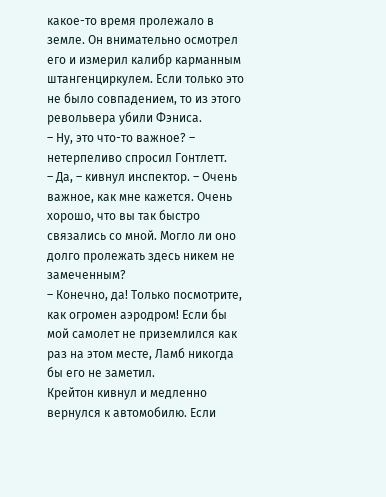какое-то время пролежало в земле. Он внимательно осмотрел его и измерил калибр карманным штангенциркулем. Если только это не было совпадением, то из этого револьвера убили Фэниса.
– Ну, это что-то важное? – нетерпеливо спросил Гонтлетт.
– Да, – кивнул инспектор. – Очень важное, как мне кажется. Очень хорошо, что вы так быстро связались со мной. Могло ли оно долго пролежать здесь никем не замеченным?
– Конечно, да! Только посмотрите, как огромен аэродром! Если бы мой самолет не приземлился как раз на этом месте, Ламб никогда бы его не заметил.
Крейтон кивнул и медленно вернулся к автомобилю. Если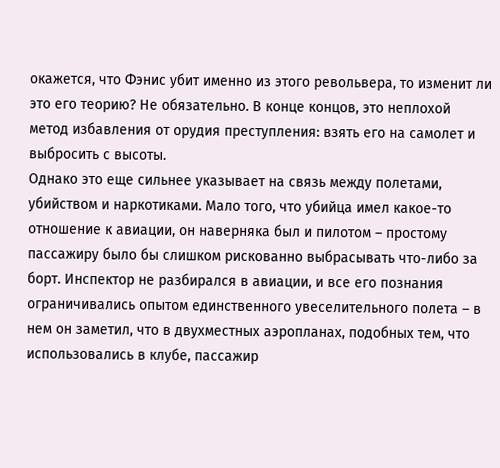окажется, что Фэнис убит именно из этого револьвера, то изменит ли это его теорию? Не обязательно. В конце концов, это неплохой метод избавления от орудия преступления: взять его на самолет и выбросить с высоты.
Однако это еще сильнее указывает на связь между полетами, убийством и наркотиками. Мало того, что убийца имел какое-то отношение к авиации, он наверняка был и пилотом – простому пассажиру было бы слишком рискованно выбрасывать что-либо за борт. Инспектор не разбирался в авиации, и все его познания ограничивались опытом единственного увеселительного полета – в нем он заметил, что в двухместных аэропланах, подобных тем, что использовались в клубе, пассажир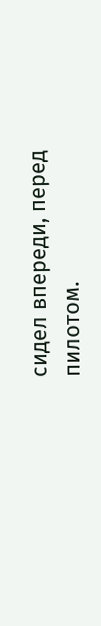сидел впереди, перед пилотом.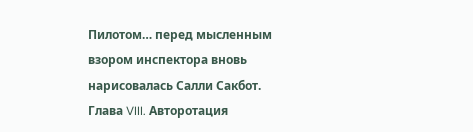Пилотом… перед мысленным взором инспектора вновь нарисовалась Салли Сакбот.
Глава VIII. Авторотация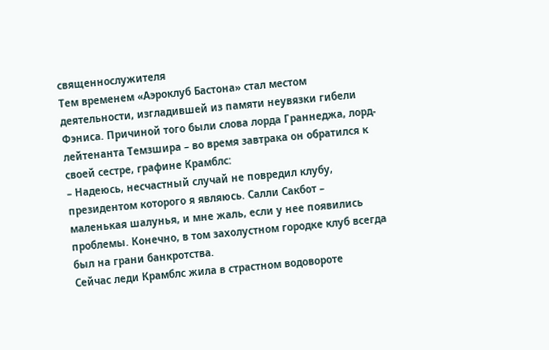священнослужителя
Тем временем «Аэроклуб Бастона» стал местом деятельности, изгладившей из памяти неувязки гибели Фэниса. Причиной того были слова лорда Граннеджа, лорд-лейтенанта Темзшира – во время завтрака он обратился к своей сестре, графине Крамблс:
– Надеюсь, несчастный случай не повредил клубу, президентом которого я являюсь. Салли Сакбот – маленькая шалунья, и мне жаль, если у нее появились проблемы. Конечно, в том захолустном городке клуб всегда был на грани банкротства.
Сейчас леди Крамблс жила в страстном водовороте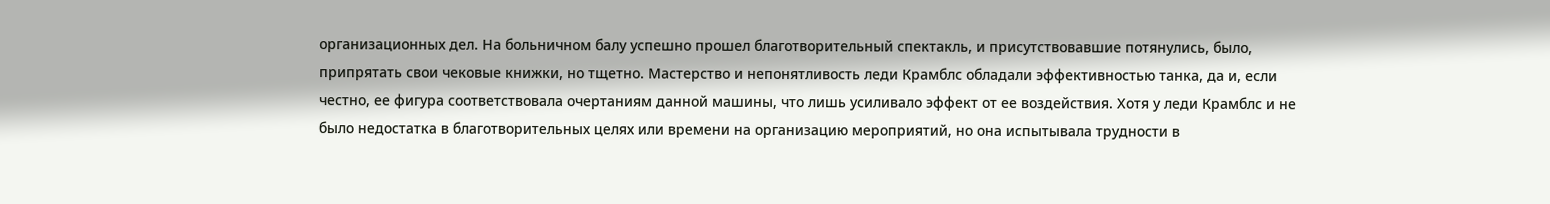организационных дел. На больничном балу успешно прошел благотворительный спектакль, и присутствовавшие потянулись, было, припрятать свои чековые книжки, но тщетно. Мастерство и непонятливость леди Крамблс обладали эффективностью танка, да и, если честно, ее фигура соответствовала очертаниям данной машины, что лишь усиливало эффект от ее воздействия. Хотя у леди Крамблс и не было недостатка в благотворительных целях или времени на организацию мероприятий, но она испытывала трудности в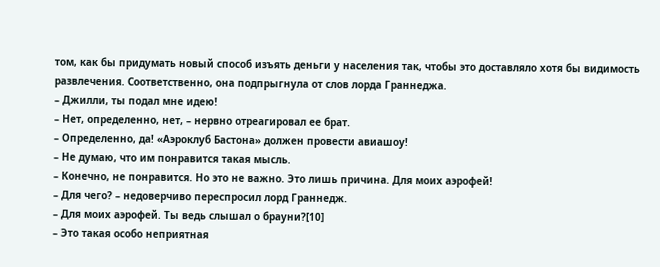том, как бы придумать новый способ изъять деньги у населения так, чтобы это доставляло хотя бы видимость развлечения. Соответственно, она подпрыгнула от слов лорда Граннеджа.
– Джилли, ты подал мне идею!
– Нет, определенно, нет, – нервно отреагировал ее брат.
– Определенно, да! «Аэроклуб Бастона» должен провести авиашоу!
– Не думаю, что им понравится такая мысль.
– Конечно, не понравится. Но это не важно. Это лишь причина. Для моих аэрофей!
– Для чего? – недоверчиво переспросил лорд Граннедж.
– Для моих аэрофей. Ты ведь слышал о брауни?[10]
– Это такая особо неприятная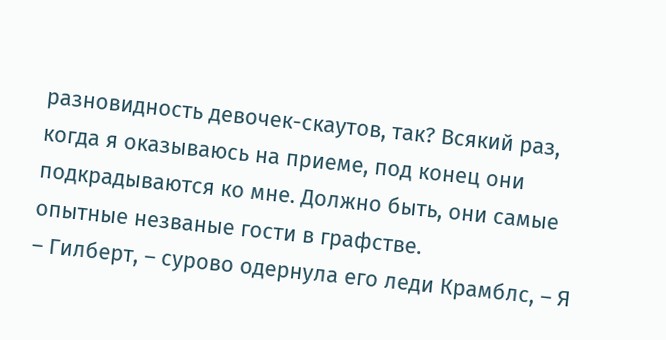разновидность девочек-скаутов, так? Всякий раз, когда я оказываюсь на приеме, под конец они подкрадываются ко мне. Должно быть, они самые опытные незваные гости в графстве.
– Гилберт, – сурово одернула его леди Крамблс, – Я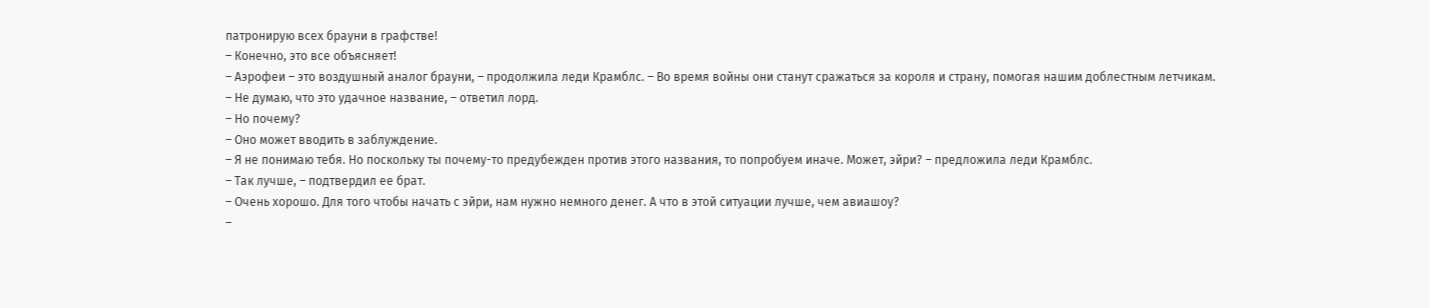патронирую всех брауни в графстве!
– Конечно, это все объясняет!
– Аэрофеи – это воздушный аналог брауни, – продолжила леди Крамблс. – Во время войны они станут сражаться за короля и страну, помогая нашим доблестным летчикам.
– Не думаю, что это удачное название, – ответил лорд.
– Но почему?
– Оно может вводить в заблуждение.
– Я не понимаю тебя. Но поскольку ты почему-то предубежден против этого названия, то попробуем иначе. Может, эйри? – предложила леди Крамблс.
– Так лучше, – подтвердил ее брат.
– Очень хорошо. Для того чтобы начать с эйри, нам нужно немного денег. А что в этой ситуации лучше, чем авиашоу?
–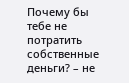Почему бы тебе не потратить собственные деньги? – не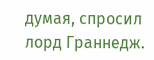думая, спросил лорд Граннедж.